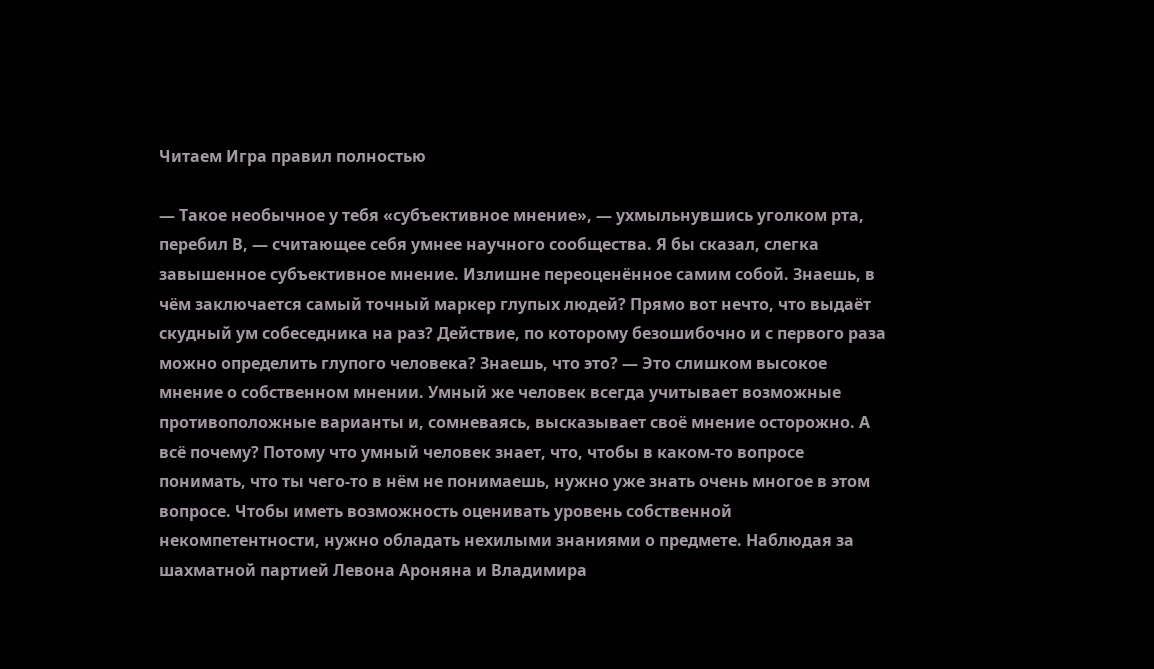Читаем Игра правил полностью

— Такое необычное у тебя «субъективное мнение», — ухмыльнувшись уголком рта, перебил В, — считающее себя умнее научного сообщества. Я бы сказал, слегка завышенное субъективное мнение. Излишне переоценённое самим собой. Знаешь, в чём заключается самый точный маркер глупых людей? Прямо вот нечто, что выдаёт скудный ум собеседника на раз? Действие, по которому безошибочно и с первого раза можно определить глупого человека? Знаешь, что это? — Это слишком высокое мнение о собственном мнении. Умный же человек всегда учитывает возможные противоположные варианты и, сомневаясь, высказывает своё мнение осторожно. А всё почему? Потому что умный человек знает, что, чтобы в каком-то вопросе понимать, что ты чего-то в нём не понимаешь, нужно уже знать очень многое в этом вопросе. Чтобы иметь возможность оценивать уровень собственной некомпетентности, нужно обладать нехилыми знаниями о предмете. Наблюдая за шахматной партией Левона Ароняна и Владимира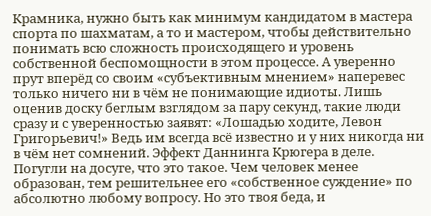Крамника, нужно быть как минимум кандидатом в мастера спорта по шахматам, а то и мастером, чтобы действительно понимать всю сложность происходящего и уровень собственной беспомощности в этом процессе. А уверенно прут вперёд со своим «субъективным мнением» наперевес только ничего ни в чём не понимающие идиоты. Лишь оценив доску беглым взглядом за пару секунд, такие люди сразу и с уверенностью заявят: «Лошадью ходите, Левон Григорьевич!» Ведь им всегда всё известно и у них никогда ни в чём нет сомнений. Эффект Даннинга Крюгера в деле. Погугли на досуге, что это такое. Чем человек менее образован, тем решительнее его «собственное суждение» по абсолютно любому вопросу. Но это твоя беда, и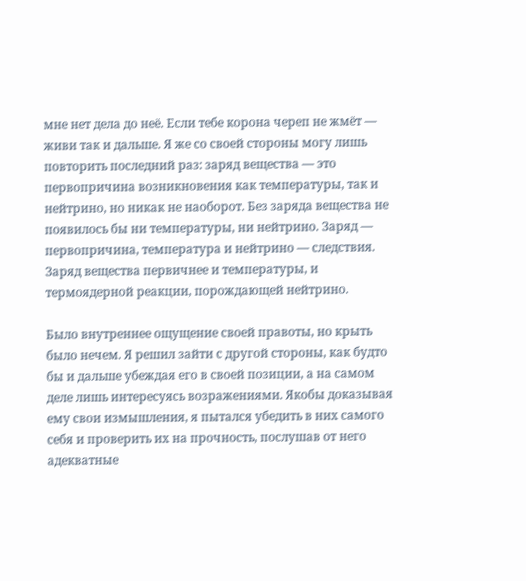мне нет дела до неё. Если тебе корона череп не жмёт — живи так и дальше. Я же со своей стороны могу лишь повторить последний раз: заряд вещества — это первопричина возникновения как температуры, так и нейтрино, но никак не наоборот. Без заряда вещества не появилось бы ни температуры, ни нейтрино. Заряд — первопричина, температура и нейтрино — следствия. Заряд вещества первичнее и температуры, и термоядерной реакции, порождающей нейтрино.

Было внутреннее ощущение своей правоты, но крыть было нечем. Я решил зайти с другой стороны, как будто бы и дальше убеждая его в своей позиции, а на самом деле лишь интересуясь возражениями. Якобы доказывая ему свои измышления, я пытался убедить в них самого себя и проверить их на прочность, послушав от него адекватные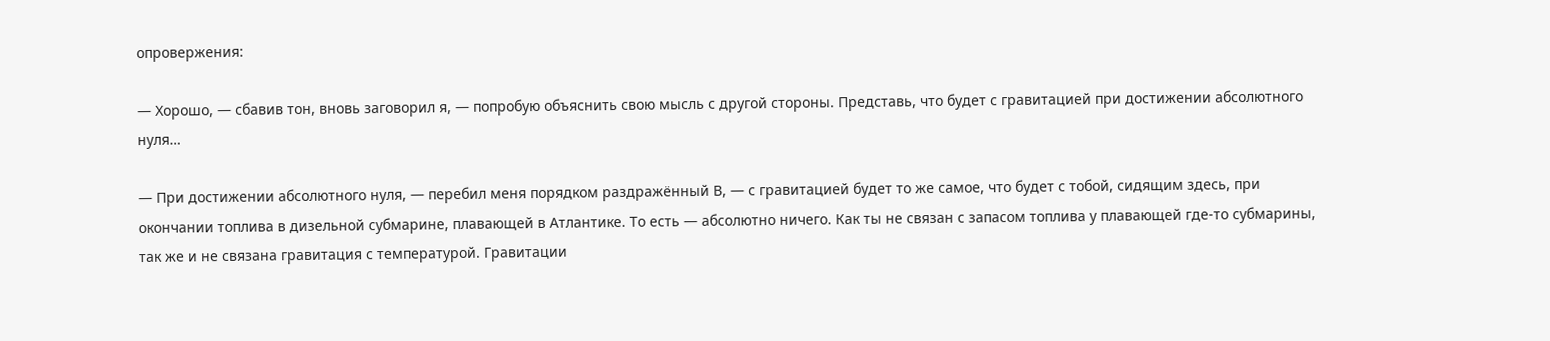опровержения:

— Хорошо, — сбавив тон, вновь заговорил я, — попробую объяснить свою мысль с другой стороны. Представь, что будет с гравитацией при достижении абсолютного нуля…

— При достижении абсолютного нуля, — перебил меня порядком раздражённый В, — с гравитацией будет то же самое, что будет с тобой, сидящим здесь, при окончании топлива в дизельной субмарине, плавающей в Атлантике. То есть — абсолютно ничего. Как ты не связан с запасом топлива у плавающей где-то субмарины, так же и не связана гравитация с температурой. Гравитации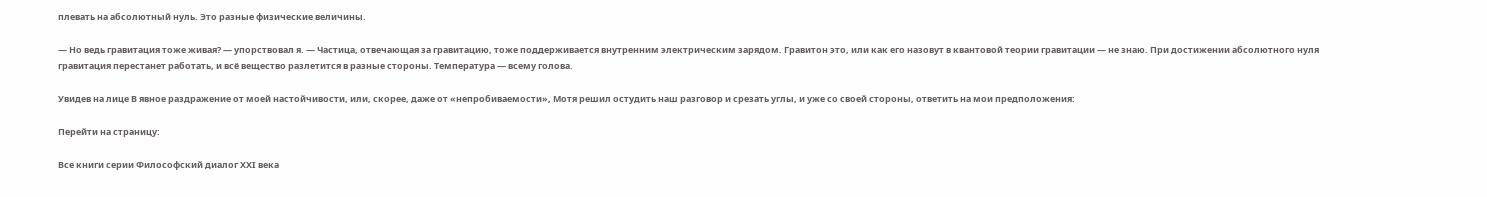плевать на абсолютный нуль. Это разные физические величины.

— Но ведь гравитация тоже живая? — упорствовал я. — Частица, отвечающая за гравитацию, тоже поддерживается внутренним электрическим зарядом. Гравитон это, или как его назовут в квантовой теории гравитации — не знаю. При достижении абсолютного нуля гравитация перестанет работать, и всё вещество разлетится в разные стороны. Температура — всему голова.

Увидев на лице В явное раздражение от моей настойчивости, или, скорее, даже от «непробиваемости», Мотя решил остудить наш разговор и срезать углы, и уже со своей стороны, ответить на мои предположения:

Перейти на страницу:

Все книги серии Философский диалог XXI века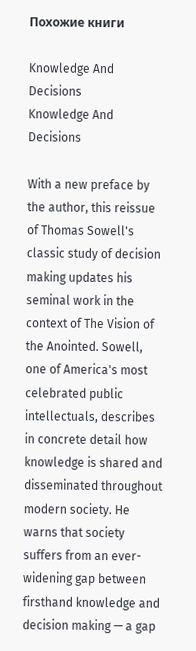Похожие книги

Knowledge And Decisions
Knowledge And Decisions

With a new preface by the author, this reissue of Thomas Sowell's classic study of decision making updates his seminal work in the context of The Vision of the Anointed. Sowell, one of America's most celebrated public intellectuals, describes in concrete detail how knowledge is shared and disseminated throughout modern society. He warns that society suffers from an ever-widening gap between firsthand knowledge and decision making — a gap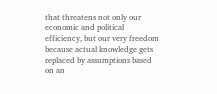that threatens not only our economic and political efficiency, but our very freedom because actual knowledge gets replaced by assumptions based on an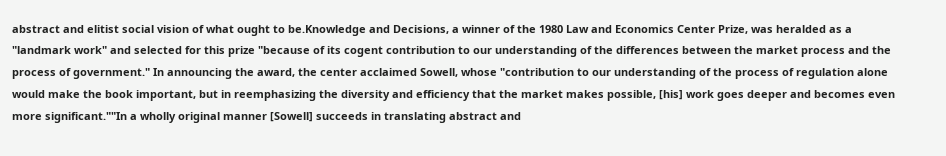abstract and elitist social vision of what ought to be.Knowledge and Decisions, a winner of the 1980 Law and Economics Center Prize, was heralded as a "landmark work" and selected for this prize "because of its cogent contribution to our understanding of the differences between the market process and the process of government." In announcing the award, the center acclaimed Sowell, whose "contribution to our understanding of the process of regulation alone would make the book important, but in reemphasizing the diversity and efficiency that the market makes possible, [his] work goes deeper and becomes even more significant.""In a wholly original manner [Sowell] succeeds in translating abstract and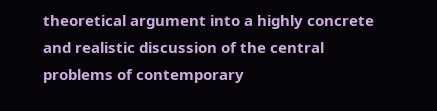theoretical argument into a highly concrete and realistic discussion of the central problems of contemporary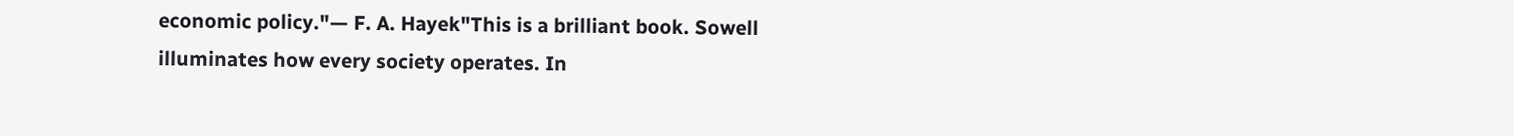economic policy."— F. A. Hayek"This is a brilliant book. Sowell illuminates how every society operates. In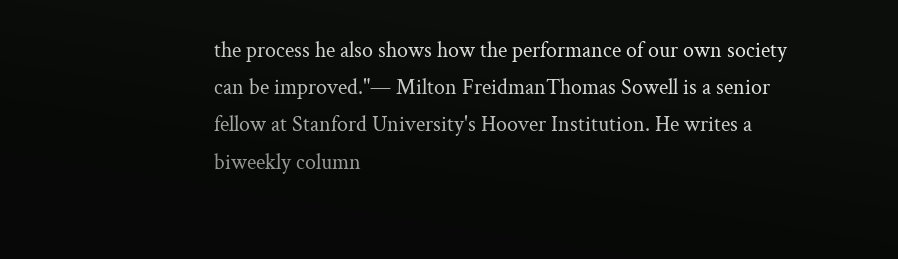the process he also shows how the performance of our own society can be improved."— Milton FreidmanThomas Sowell is a senior fellow at Stanford University's Hoover Institution. He writes a biweekly column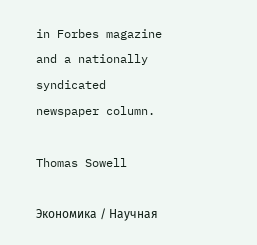in Forbes magazine and a nationally syndicated newspaper column.

Thomas Sowell

Экономика / Научная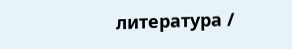литература /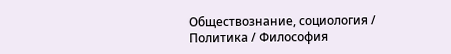Обществознание, социология / Политика / Философия